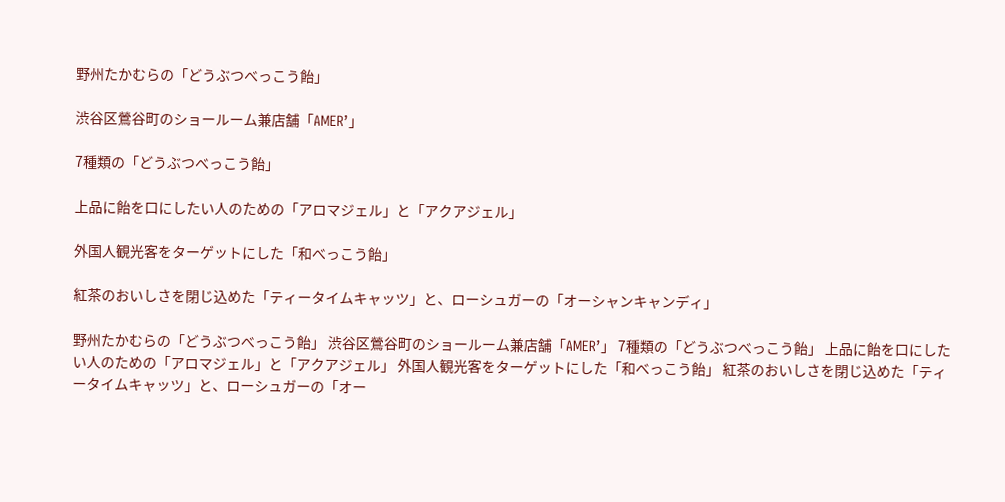野州たかむらの「どうぶつべっこう飴」

渋谷区鶯谷町のショールーム兼店舗「AMER’」

7種類の「どうぶつべっこう飴」

上品に飴を口にしたい人のための「アロマジェル」と「アクアジェル」

外国人観光客をターゲットにした「和べっこう飴」

紅茶のおいしさを閉じ込めた「ティータイムキャッツ」と、ローシュガーの「オーシャンキャンディ」

野州たかむらの「どうぶつべっこう飴」 渋谷区鶯谷町のショールーム兼店舗「AMER’」 7種類の「どうぶつべっこう飴」 上品に飴を口にしたい人のための「アロマジェル」と「アクアジェル」 外国人観光客をターゲットにした「和べっこう飴」 紅茶のおいしさを閉じ込めた「ティータイムキャッツ」と、ローシュガーの「オー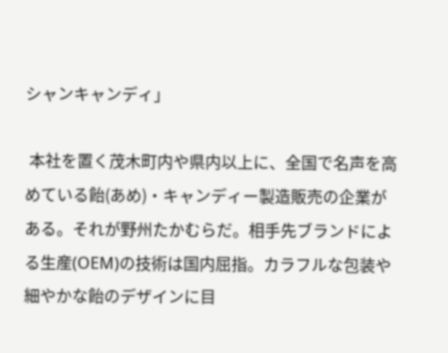シャンキャンディ」

 本社を置く茂木町内や県内以上に、全国で名声を高めている飴(あめ)・キャンディー製造販売の企業がある。それが野州たかむらだ。相手先ブランドによる生産(OEM)の技術は国内屈指。カラフルな包装や細やかな飴のデザインに目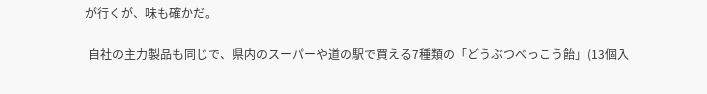が行くが、味も確かだ。

 自社の主力製品も同じで、県内のスーパーや道の駅で買える7種類の「どうぶつべっこう飴」(13個入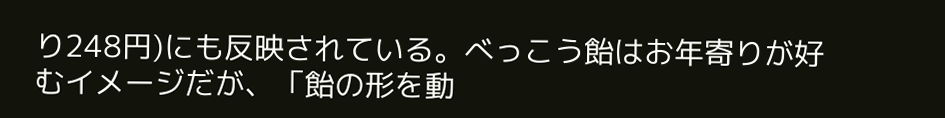り248円)にも反映されている。べっこう飴はお年寄りが好むイメージだが、「飴の形を動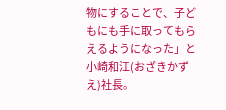物にすることで、子どもにも手に取ってもらえるようになった」と小崎和江(おざきかずえ)社長。